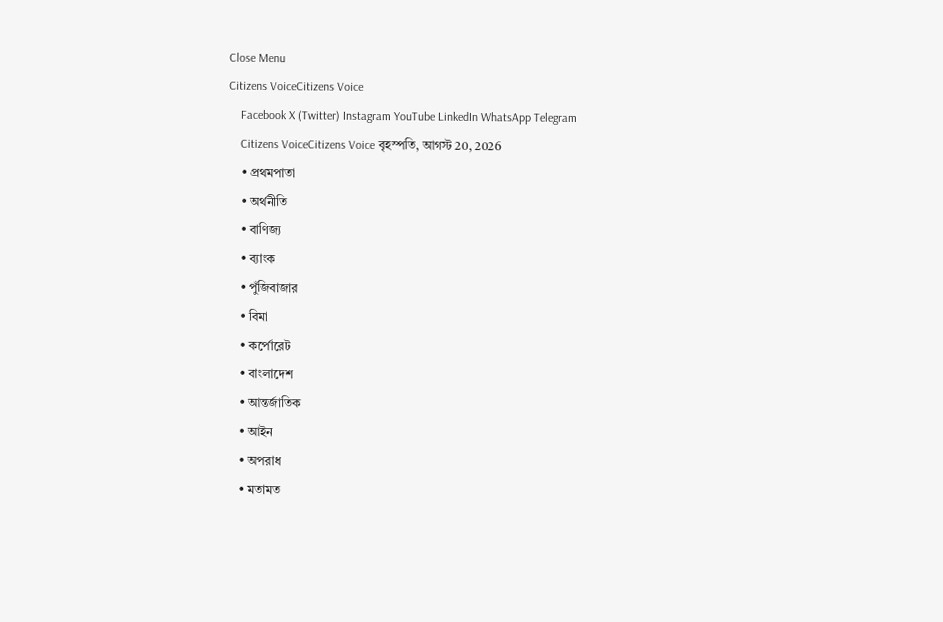Close Menu
Citizens VoiceCitizens Voice
    Facebook X (Twitter) Instagram YouTube LinkedIn WhatsApp Telegram
    Citizens VoiceCitizens Voice বৃহস্পতি, আগস্ট 20, 2026
    • প্রথমপাতা
    • অর্থনীতি
    • বাণিজ্য
    • ব্যাংক
    • পুঁজিবাজার
    • বিমা
    • কর্পোরেট
    • বাংলাদেশ
    • আন্তর্জাতিক
    • আইন
    • অপরাধ
    • মতামত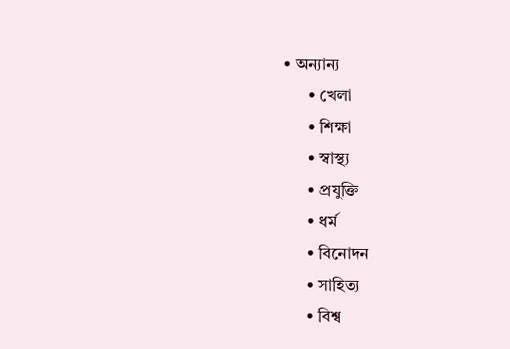• অন্যান্য
      • খেলা
      • শিক্ষা
      • স্বাস্থ্য
      • প্রযুক্তি
      • ধর্ম
      • বিনোদন
      • সাহিত্য
      • বিশ্ব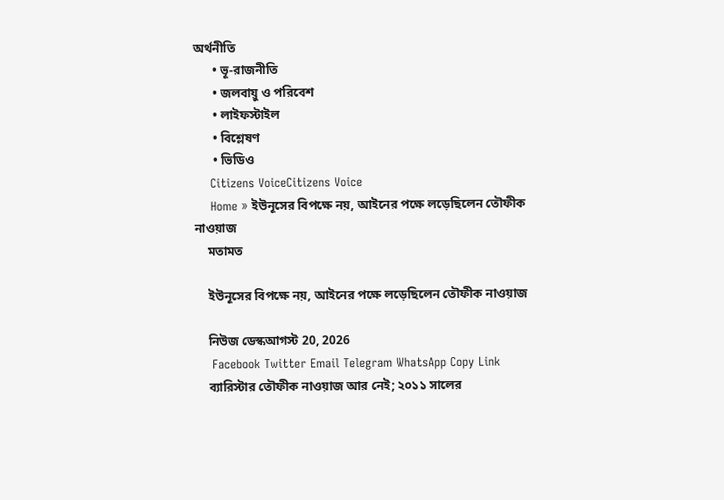অর্থনীতি
      • ভূ-রাজনীতি
      • জলবায়ু ও পরিবেশ
      • লাইফস্টাইল
      • বিশ্লেষণ
      • ভিডিও
    Citizens VoiceCitizens Voice
    Home » ইউনূসের বিপক্ষে নয়, আইনের পক্ষে লড়েছিলেন তৌফীক নাওয়াজ
    মতামত

    ইউনূসের বিপক্ষে নয়, আইনের পক্ষে লড়েছিলেন তৌফীক নাওয়াজ

    নিউজ ডেস্কআগস্ট 20, 2026
    Facebook Twitter Email Telegram WhatsApp Copy Link
    ব্যারিস্টার তৌফীক নাওয়াজ আর নেই; ২০১১ সালের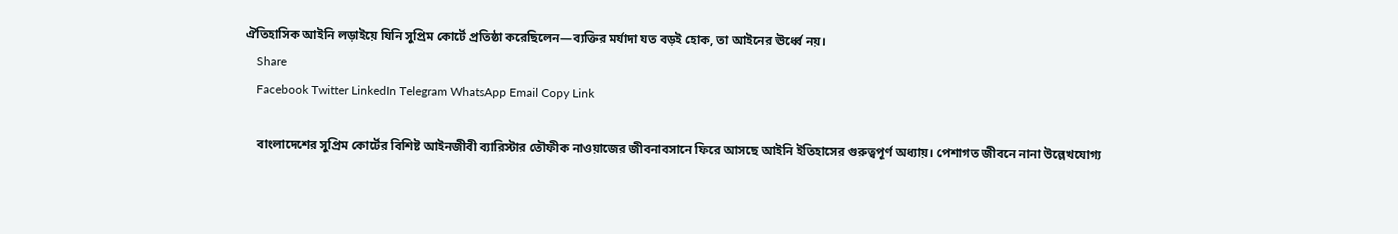ঐতিহাসিক আইনি লড়াইয়ে যিনি সুপ্রিম কোর্টে প্রতিষ্ঠা করেছিলেন—ব্যক্তির মর্যাদা যত বড়ই হোক, তা আইনের ঊর্ধ্বে নয়।
    Share
    Facebook Twitter LinkedIn Telegram WhatsApp Email Copy Link

    বাংলাদেশের সুপ্রিম কোর্টের বিশিষ্ট আইনজীবী ব্যারিস্টার তৌফীক নাওয়াজের জীবনাবসানে ফিরে আসছে আইনি ইতিহাসের গুরুত্বপূর্ণ অধ্যায়। পেশাগত জীবনে নানা উল্লেখযোগ্য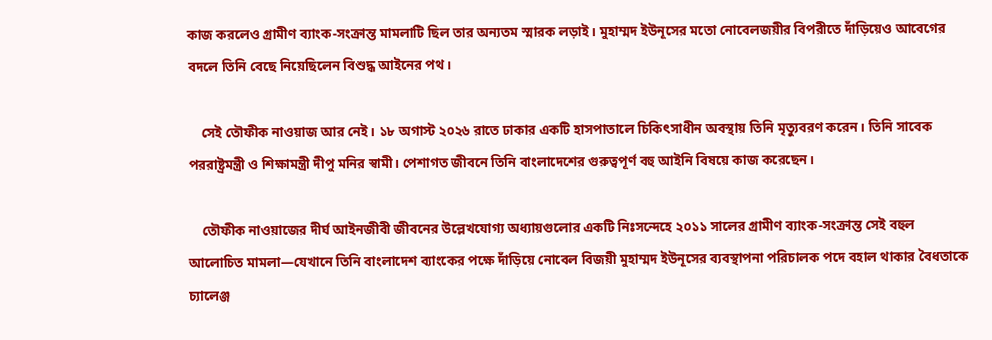কাজ করলেও গ্রামীণ ব্যাংক-সংক্রান্ত মামলাটি ছিল তার অন্যতম স্মারক লড়াই। মুহাম্মদ ইউনূসের মতো নোবেলজয়ীর বিপরীতে দাঁড়িয়েও আবেগের বদলে তিনি বেছে নিয়েছিলেন বিশুদ্ধ আইনের পথ।

    সেই তৌফীক নাওয়াজ আর নেই। ১৮ অগাস্ট ২০২৬ রাতে ঢাকার একটি হাসপাতালে চিকিৎসাধীন অবস্থায় তিনি মৃত্যুবরণ করেন। তিনি সাবেক পররাষ্ট্রমন্ত্রী ও শিক্ষামন্ত্রী দীপু মনির স্বামী। পেশাগত জীবনে তিনি বাংলাদেশের গুরুত্বপূর্ণ বহু আইনি বিষয়ে কাজ করেছেন।

    তৌফীক নাওয়াজের দীর্ঘ আইনজীবী জীবনের উল্লেখযোগ্য অধ্যায়গুলোর একটি নিঃসন্দেহে ২০১১ সালের গ্রামীণ ব্যাংক-সংক্রান্ত সেই বহুল আলোচিত মামলা—যেখানে তিনি বাংলাদেশ ব্যাংকের পক্ষে দাঁড়িয়ে নোবেল বিজয়ী মুহাম্মদ ইউনূসের ব্যবস্থাপনা পরিচালক পদে বহাল থাকার বৈধতাকে চ্যালেঞ্জ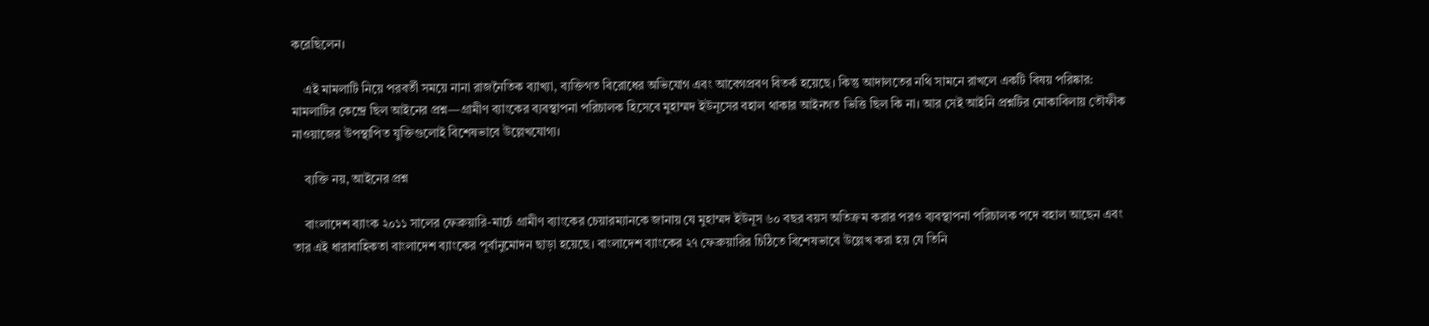করেছিলেন।

    এই মামলাটি নিয়ে পরবর্তী সময়ে নানা রাজনৈতিক ব্যাখ্যা, ব্যক্তিগত বিরোধের অভিযোগ এবং আবেগপ্রবণ বিতর্ক হয়েছে। কিন্তু আদালতের নথি সামনে রাখলে একটি বিষয় পরিষ্কার: মামলাটির কেন্দ্রে ছিল আইনের প্রশ্ন—গ্রামীণ ব্যাংকের ব্যবস্থাপনা পরিচালক হিসেবে মুহাম্মদ ইউনূসের বহাল থাকার আইনগত ভিত্তি ছিল কি না। আর সেই আইনি প্রশ্নটির মোকাবিলায় তৌফীক নাওয়াজের উপস্থাপিত যুক্তিগুলোই বিশেষভাবে উল্লেখযোগ্য।

    ব্যক্তি নয়, আইনের প্রশ্ন

    বাংলাদেশ ব্যাংক ২০১১ সালের ফেব্রুয়ারি-মার্চে গ্রামীণ ব্যাংকের চেয়ারম্যানকে জানায় যে মুহাম্মদ ইউনূস ৬০ বছর বয়স অতিক্রম করার পরও ব্যবস্থাপনা পরিচালক পদে বহাল আছেন এবং তার এই ধারাবাহিকতা বাংলাদেশ ব্যাংকের পূর্বানুমোদন ছাড়া হয়েছে। বাংলাদেশ ব্যাংকের ২৭ ফেব্রুয়ারির চিঠিতে বিশেষভাবে উল্লেখ করা হয় যে তিনি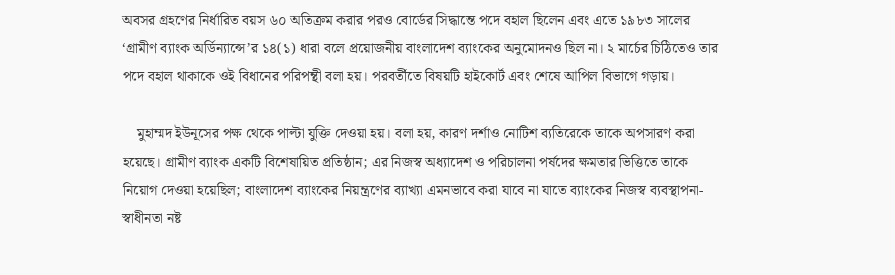অবসর গ্রহণের নির্ধারিত বয়স ৬০ অতিক্রম করার পরও বোর্ডের সিদ্ধান্তে পদে বহাল ছিলেন এবং এতে ১৯৮৩ সালের ‘গ্রামীণ ব্যাংক অর্ডিন্যান্সে’র ১৪(১) ধারা বলে প্রয়োজনীয় বাংলাদেশ ব্যাংকের অনুমোদনও ছিল না। ২ মার্চের চিঠিতেও তার পদে বহাল থাকাকে ওই বিধানের পরিপন্থী বলা হয়। পরবর্তীতে বিষয়টি হাইকোর্ট এবং শেষে আপিল বিভাগে গড়ায়।

    মুহাম্মদ ইউনূসের পক্ষ থেকে পাল্টা যুক্তি দেওয়া হয়। বলা হয়, কারণ দর্শাও নোটিশ ব্যতিরেকে তাকে অপসারণ করা হয়েছে। গ্রামীণ ব্যাংক একটি বিশেষায়িত প্রতিষ্ঠান; এর নিজস্ব অধ্যাদেশ ও পরিচালনা পর্ষদের ক্ষমতার ভিত্তিতে তাকে নিয়োগ দেওয়া হয়েছিল; বাংলাদেশ ব্যাংকের নিয়ন্ত্রণের ব্যাখ্যা এমনভাবে করা যাবে না যাতে ব্যাংকের নিজস্ব ব্যবস্থাপনা-স্বাধীনতা নষ্ট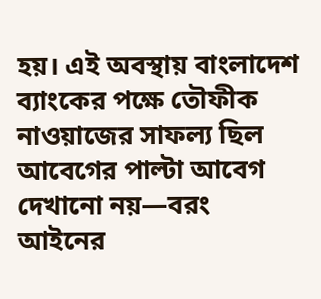হয়। এই অবস্থায় বাংলাদেশ ব্যাংকের পক্ষে তৌফীক নাওয়াজের সাফল্য ছিল আবেগের পাল্টা আবেগ দেখানো নয়—বরং আইনের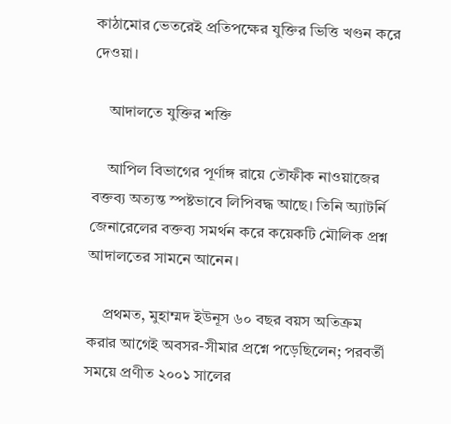কাঠামোর ভেতরেই প্রতিপক্ষের যুক্তির ভিত্তি খণ্ডন করে দেওয়া।

    আদালতে যুক্তির শক্তি

    আপিল বিভাগের পূর্ণাঙ্গ রায়ে তৌফীক নাওয়াজের বক্তব্য অত্যন্ত স্পষ্টভাবে লিপিবদ্ধ আছে। তিনি অ্যাটর্নি জেনারেলের বক্তব্য সমর্থন করে কয়েকটি মৌলিক প্রশ্ন আদালতের সামনে আনেন।

    প্রথমত, মুহাম্মদ ইউনূস ৬০ বছর বয়স অতিক্রম করার আগেই অবসর-সীমার প্রশ্নে পড়েছিলেন; পরবর্তী সময়ে প্রণীত ২০০১ সালের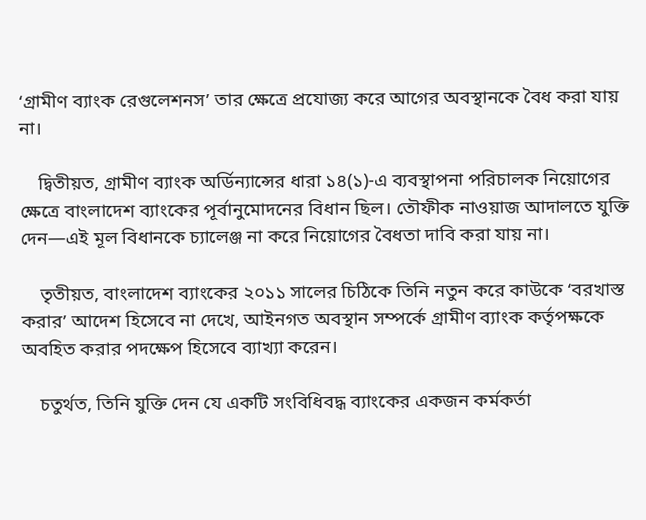‘গ্রামীণ ব্যাংক রেগুলেশনস’ তার ক্ষেত্রে প্রযোজ্য করে আগের অবস্থানকে বৈধ করা যায় না।

    দ্বিতীয়ত, গ্রামীণ ব্যাংক অর্ডিন্যান্সের ধারা ১৪(১)-এ ব্যবস্থাপনা পরিচালক নিয়োগের ক্ষেত্রে বাংলাদেশ ব্যাংকের পূর্বানুমোদনের বিধান ছিল। তৌফীক নাওয়াজ আদালতে যুক্তি দেন—এই মূল বিধানকে চ্যালেঞ্জ না করে নিয়োগের বৈধতা দাবি করা যায় না।

    তৃতীয়ত, বাংলাদেশ ব্যাংকের ২০১১ সালের চিঠিকে তিনি নতুন করে কাউকে ‘বরখাস্ত করার’ আদেশ হিসেবে না দেখে, আইনগত অবস্থান সম্পর্কে গ্রামীণ ব্যাংক কর্তৃপক্ষকে অবহিত করার পদক্ষেপ হিসেবে ব্যাখ্যা করেন।

    চতুর্থত, তিনি যুক্তি দেন যে একটি সংবিধিবদ্ধ ব্যাংকের একজন কর্মকর্তা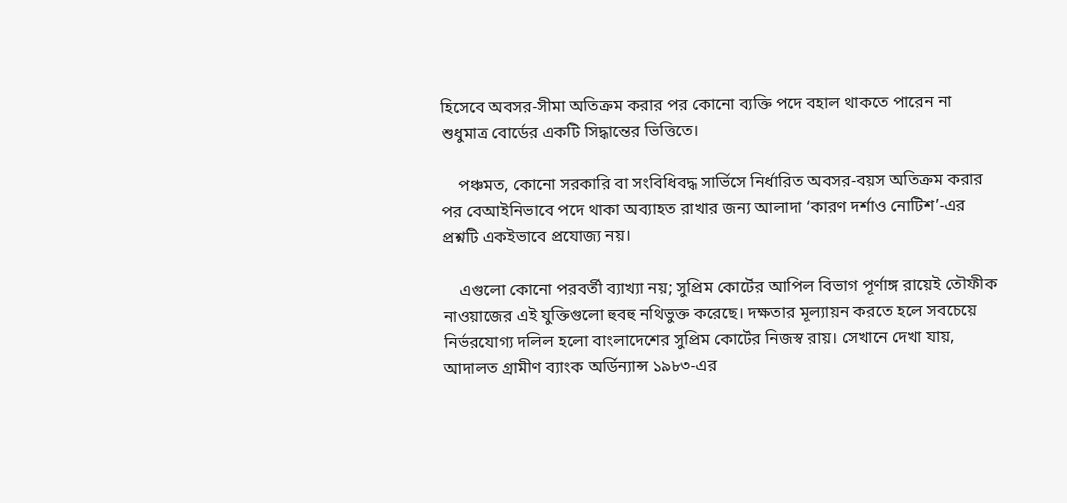হিসেবে অবসর-সীমা অতিক্রম করার পর কোনো ব্যক্তি পদে বহাল থাকতে পারেন না শুধুমাত্র বোর্ডের একটি সিদ্ধান্তের ভিত্তিতে।

    পঞ্চমত, কোনো সরকারি বা সংবিধিবদ্ধ সার্ভিসে নির্ধারিত অবসর-বয়স অতিক্রম করার পর বেআইনিভাবে পদে থাকা অব্যাহত রাখার জন্য আলাদা ‘কারণ দর্শাও নোটিশ’-এর প্রশ্নটি একইভাবে প্রযোজ্য নয়।

    এগুলো কোনো পরবর্তী ব্যাখ্যা নয়; সুপ্রিম কোর্টের আপিল বিভাগ পূর্ণাঙ্গ রায়েই তৌফীক নাওয়াজের এই যুক্তিগুলো হুবহু নথিভুক্ত করেছে। দক্ষতার মূল্যায়ন করতে হলে সবচেয়ে নির্ভরযোগ্য দলিল হলো বাংলাদেশের সুপ্রিম কোর্টের নিজস্ব রায়। সেখানে দেখা যায়, আদালত গ্রামীণ ব্যাংক অর্ডিন্যান্স ১৯৮৩-এর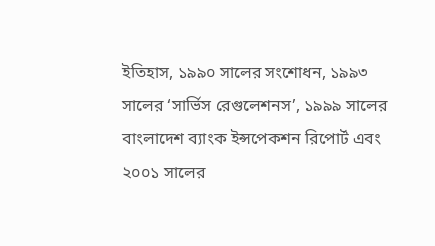ইতিহাস, ১৯৯০ সালের সংশোধন, ১৯৯৩ সালের ‘সার্ভিস রেগুলেশনস’, ১৯৯৯ সালের বাংলাদেশ ব্যাংক ইন্সপেকশন রিপোর্ট এবং ২০০১ সালের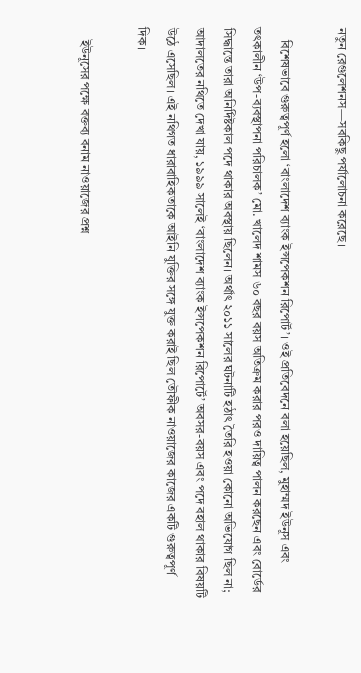নতুন রেগুলেশনস—সবকিছু পর্যালোচনা করেছে।

    বিশেষভাবে গুরুত্বপূর্ণ হলো ‘বাংলাদেশ ব্যাংক ইন্সপেকশন রিপোর্ট’। ওই প্রতিবেদনে বলা হয়েছিল, মুহাম্মদ ইউনূস এবং তৎকালীন ‘উপ-ব্যবস্থাপনা পরিচালক’ মো. খালেদ শামস ৬০ বছর বয়স অতিক্রম করার পরও দায়িত্ব পালন করছেন এবং বোর্ডের সিদ্ধান্তে তারা অনির্দিষ্টকাল পদে থাকার অবস্থায় ছিলেন। অর্থাৎ ২০১১ সালের ঘটনাটি হঠাৎ তৈরি হওয়া কোনো অভিযোগ ছিল না; আদালতের নথিতে দেখা যায়, ১৯৯৯ সালেই ‘বাংলাদেশ ব্যাংক ইন্সপেকশন রিপোর্টে’ অবসর-বয়স এবং পদে বহাল থাকার বিষয়টি উঠে এসেছিল। এই নথিগত ধারাবাহিকতাকে আইনি যুক্তির সঙ্গে যুক্ত করাই ছিল তৌফীক নাওয়াজের কাজের একটি গুরুত্বপূর্ণ দিক।

    ইউনূসের পক্ষে বক্তব্য বনাম নাওয়াজের প্রশ্ন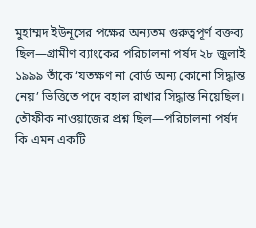মুহাম্মদ ইউনূসের পক্ষের অন্যতম গুরুত্বপূর্ণ বক্তব্য ছিল—গ্রামীণ ব্যাংকের পরিচালনা পর্ষদ ২৮ জুলাই ১৯৯৯ তাঁকে ‘যতক্ষণ না বোর্ড অন্য কোনো সিদ্ধান্ত নেয়’ ভিত্তিতে পদে বহাল রাখার সিদ্ধান্ত নিয়েছিল। তৌফীক নাওয়াজের প্রশ্ন ছিল—পরিচালনা পর্ষদ কি এমন একটি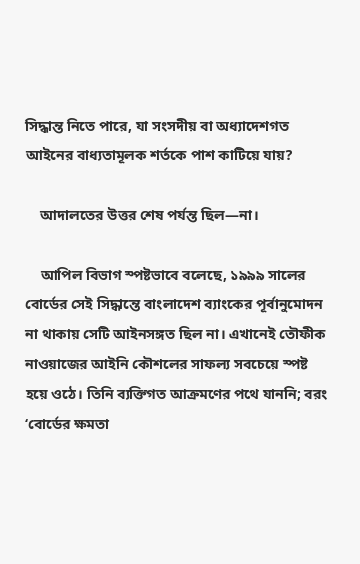সিদ্ধান্ত নিতে পারে, যা সংসদীয় বা অধ্যাদেশগত আইনের বাধ্যতামূলক শর্তকে পাশ কাটিয়ে যায়?

    আদালতের উত্তর শেষ পর্যন্ত ছিল—না।

    আপিল বিভাগ স্পষ্টভাবে বলেছে, ১৯৯৯ সালের বোর্ডের সেই সিদ্ধান্তে বাংলাদেশ ব্যাংকের পূর্বানুমোদন না থাকায় সেটি আইনসঙ্গত ছিল না। এখানেই তৌফীক নাওয়াজের আইনি কৌশলের সাফল্য সবচেয়ে স্পষ্ট হয়ে ওঠে। তিনি ব্যক্তিগত আক্রমণের পথে যাননি; বরং ‘বোর্ডের ক্ষমতা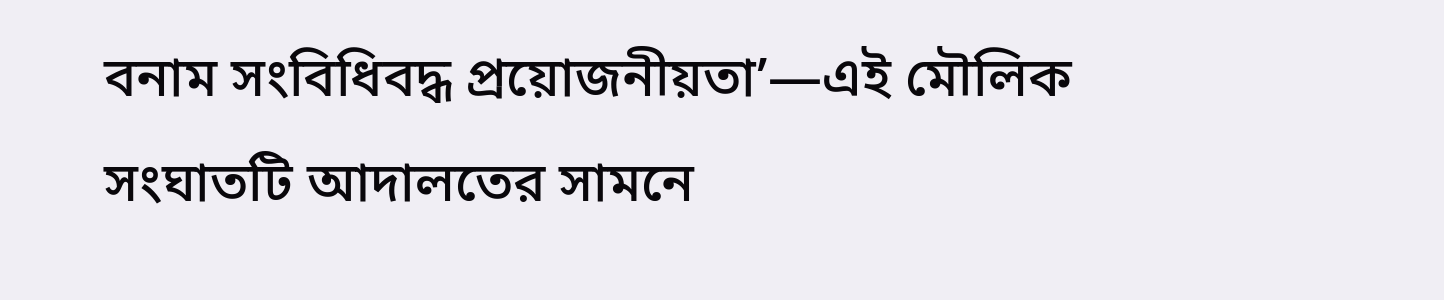বনাম সংবিধিবদ্ধ প্রয়োজনীয়তা’—এই মৌলিক সংঘাতটি আদালতের সামনে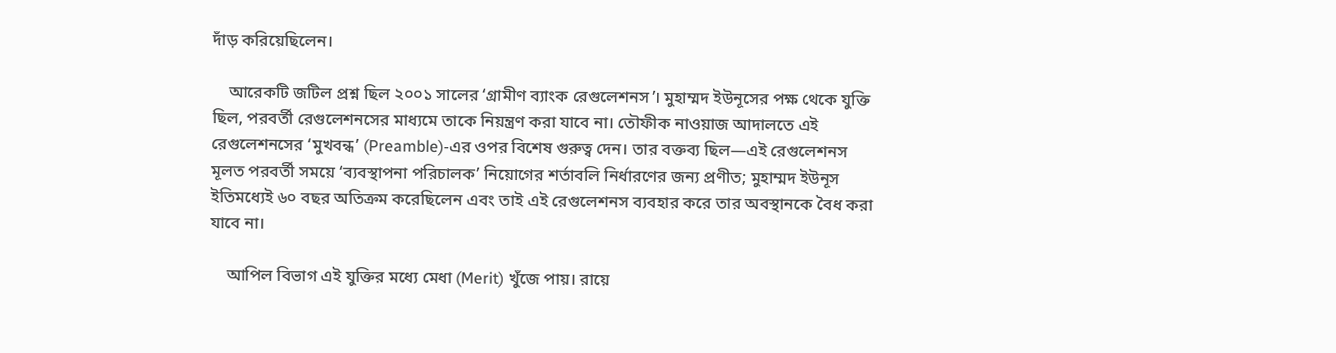দাঁড় করিয়েছিলেন।

    আরেকটি জটিল প্রশ্ন ছিল ২০০১ সালের ‘গ্রামীণ ব্যাংক রেগুলেশনস’। মুহাম্মদ ইউনূসের পক্ষ থেকে যুক্তি ছিল, পরবর্তী রেগুলেশনসের মাধ্যমে তাকে নিয়ন্ত্রণ করা যাবে না। তৌফীক নাওয়াজ আদালতে এই রেগুলেশনসের ‘মুখবন্ধ’ (Preamble)-এর ওপর বিশেষ গুরুত্ব দেন। তার বক্তব্য ছিল—এই রেগুলেশনস মূলত পরবর্তী সময়ে ‘ব্যবস্থাপনা পরিচালক’ নিয়োগের শর্তাবলি নির্ধারণের জন্য প্রণীত; মুহাম্মদ ইউনূস ইতিমধ্যেই ৬০ বছর অতিক্রম করেছিলেন এবং তাই এই রেগুলেশনস ব্যবহার করে তার অবস্থানকে বৈধ করা যাবে না।

    আপিল বিভাগ এই যুক্তির মধ্যে মেধা (Merit) খুঁজে পায়। রায়ে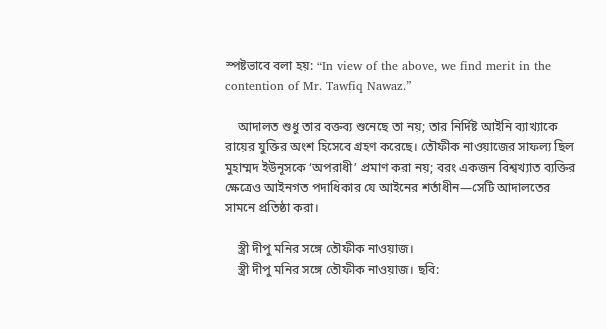স্পষ্টভাবে বলা হয়: “In view of the above, we find merit in the contention of Mr. Tawfiq Nawaz.”

    আদালত শুধু তার বক্তব্য শুনেছে তা নয়; তার নির্দিষ্ট আইনি ব্যাখ্যাকে রায়ের যুক্তির অংশ হিসেবে গ্রহণ করেছে। তৌফীক নাওয়াজের সাফল্য ছিল মুহাম্মদ ইউনূসকে ‘অপরাধী’ প্রমাণ করা নয়; বরং একজন বিশ্বখ্যাত ব্যক্তির ক্ষেত্রেও আইনগত পদাধিকার যে আইনের শর্তাধীন—সেটি আদালতের সামনে প্রতিষ্ঠা করা।

    স্ত্রী দীপু মনির সঙ্গে তৌফীক নাওয়াজ।
    স্ত্রী দীপু মনির সঙ্গে তৌফীক নাওয়াজ। ছবি: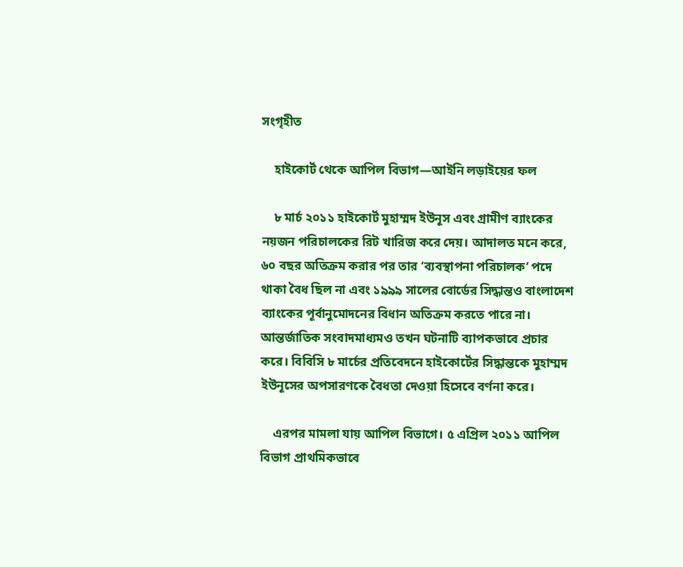সংগৃহীত

    হাইকোর্ট থেকে আপিল বিভাগ—আইনি লড়াইয়ের ফল

    ৮ মার্চ ২০১১ হাইকোর্ট মুহাম্মদ ইউনূস এবং গ্রামীণ ব্যাংকের নয়জন পরিচালকের রিট খারিজ করে দেয়। আদালত মনে করে, ৬০ বছর অতিক্রম করার পর তার ‘ব্যবস্থাপনা পরিচালক’ পদে থাকা বৈধ ছিল না এবং ১৯৯৯ সালের বোর্ডের সিদ্ধান্তও বাংলাদেশ ব্যাংকের পূর্বানুমোদনের বিধান অতিক্রম করতে পারে না। আন্তর্জাতিক সংবাদমাধ্যমও তখন ঘটনাটি ব্যাপকভাবে প্রচার করে। বিবিসি ৮ মার্চের প্রতিবেদনে হাইকোর্টের সিদ্ধান্তকে মুহাম্মদ ইউনূসের অপসারণকে বৈধতা দেওয়া হিসেবে বর্ণনা করে।

    এরপর মামলা যায় আপিল বিভাগে। ৫ এপ্রিল ২০১১ আপিল বিভাগ প্রাথমিকভাবে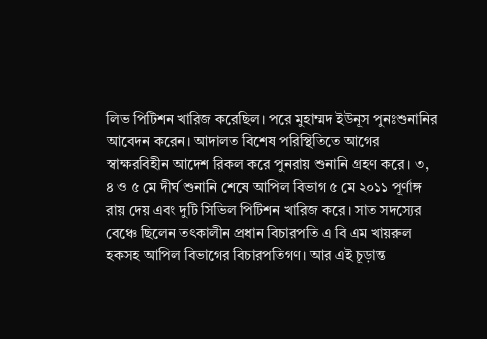লিভ পিটিশন খারিজ করেছিল। পরে মুহাম্মদ ইউনূস পুনঃশুনানির আবেদন করেন। আদালত বিশেষ পরিস্থিতিতে আগের স্বাক্ষরবিহীন আদেশ রিকল করে পুনরায় শুনানি গ্রহণ করে। ৩, ৪ ও ৫ মে দীর্ঘ শুনানি শেষে আপিল বিভাগ ৫ মে ২০১১ পূর্ণাঙ্গ রায় দেয় এবং দুটি সিভিল পিটিশন খারিজ করে। সাত সদস্যের বেঞ্চে ছিলেন তৎকালীন প্রধান বিচারপতি এ বি এম খায়রুল হকসহ আপিল বিভাগের বিচারপতিগণ। আর এই চূড়ান্ত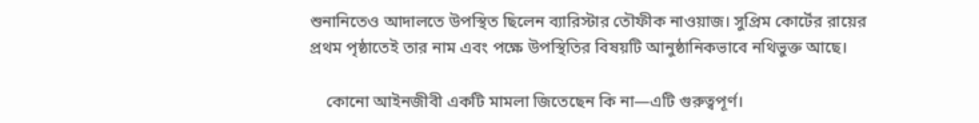শুনানিতেও আদালতে উপস্থিত ছিলেন ব্যারিস্টার তৌফীক নাওয়াজ। সুপ্রিম কোর্টের রায়ের প্রথম পৃষ্ঠাতেই তার নাম এবং পক্ষে উপস্থিতির বিষয়টি আনুষ্ঠানিকভাবে নথিভুক্ত আছে।

    কোনো আইনজীবী একটি মামলা জিতেছেন কি না—এটি গুরুত্বপূর্ণ।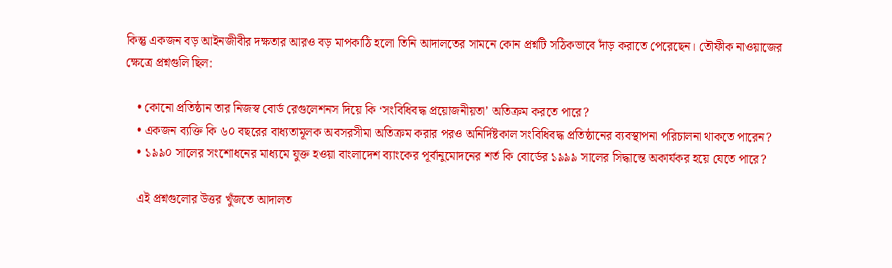কিন্তু একজন বড় আইনজীবীর দক্ষতার আরও বড় মাপকাঠি হলো তিনি আদালতের সামনে কোন প্রশ্নটি সঠিকভাবে দাঁড় করাতে পেরেছেন। তৌফীক নাওয়াজের ক্ষেত্রে প্রশ্নগুলি ছিল:

    • কোনো প্রতিষ্ঠান তার নিজস্ব বোর্ড রেগুলেশনস দিয়ে কি ‘সংবিধিবদ্ধ প্রয়োজনীয়তা’ অতিক্রম করতে পারে?
    • একজন ব্যক্তি কি ৬০ বছরের বাধ্যতামূলক অবসরসীমা অতিক্রম করার পরও অনির্দিষ্টকাল সংবিধিবদ্ধ প্রতিষ্ঠানের ব্যবস্থাপনা পরিচালনা থাকতে পারেন?
    • ১৯৯০ সালের সংশোধনের মাধ্যমে যুক্ত হওয়া বাংলাদেশ ব্যাংকের পূর্বানুমোদনের শর্ত কি বোর্ডের ১৯৯৯ সালের সিদ্ধান্তে অকার্যকর হয়ে যেতে পারে?

    এই প্রশ্নগুলোর উত্তর খুঁজতে আদালত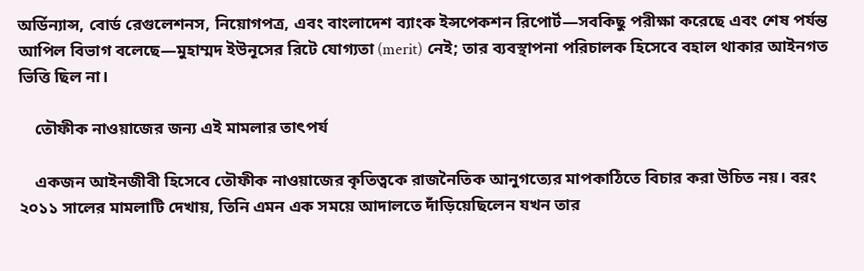অর্ডিন্যান্স, বোর্ড রেগুলেশনস, নিয়োগপত্র, এবং বাংলাদেশ ব্যাংক ইন্সপেকশন রিপোর্ট—সবকিছু পরীক্ষা করেছে এবং শেষ পর্যন্ত আপিল বিভাগ বলেছে—মুহাম্মদ ইউনূসের রিটে যোগ্যতা (merit) নেই; তার ব্যবস্থাপনা পরিচালক হিসেবে বহাল থাকার আইনগত ভিত্তি ছিল না।

    তৌফীক নাওয়াজের জন্য এই মামলার তাৎপর্য

    একজন আইনজীবী হিসেবে তৌফীক নাওয়াজের কৃতিত্বকে রাজনৈতিক আনুগত্যের মাপকাঠিতে বিচার করা উচিত নয়। বরং ২০১১ সালের মামলাটি দেখায়, তিনি এমন এক সময়ে আদালতে দাঁড়িয়েছিলেন যখন তার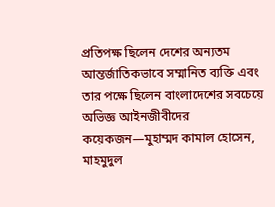প্রতিপক্ষ ছিলেন দেশের অন্যতম আন্তর্জাতিকভাবে সম্মানিত ব্যক্তি এবং তার পক্ষে ছিলেন বাংলাদেশের সবচেয়ে অভিজ্ঞ আইনজীবীদের কয়েকজন—মুহাম্মদ কামাল হোসেন, মাহমুদুল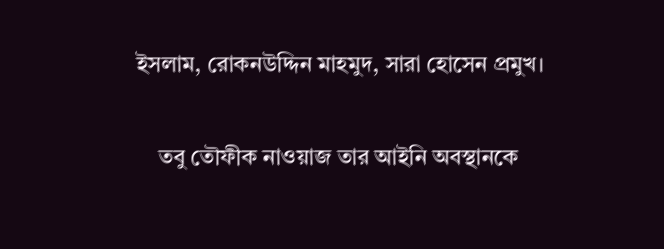ইসলাম, রোকনউদ্দিন মাহমুদ, সারা হোসেন প্রমুখ।

    তবু তৌফীক নাওয়াজ তার আইনি অবস্থানকে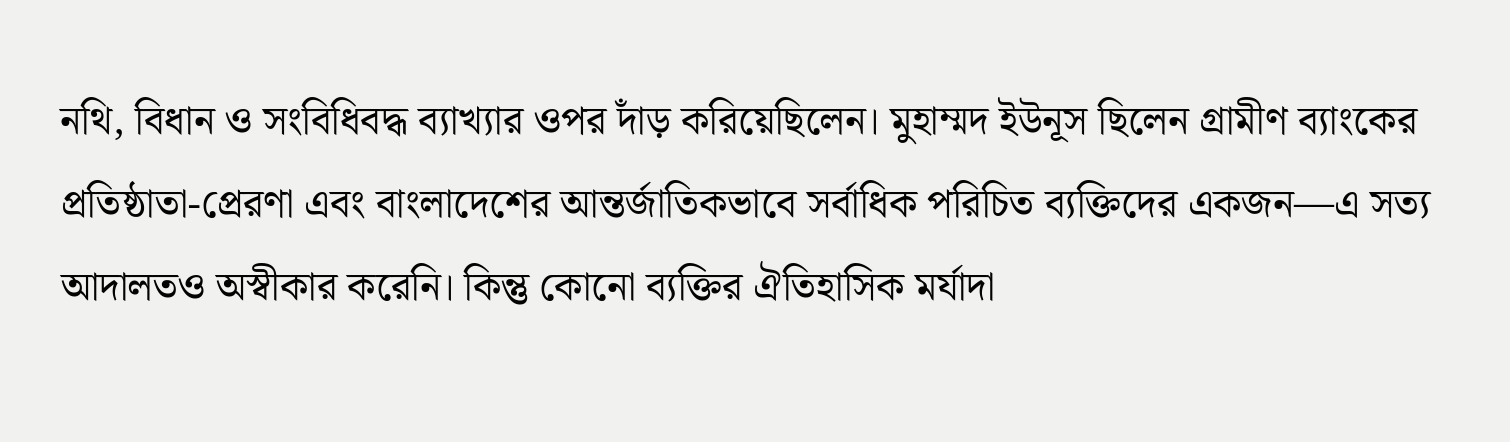নথি, বিধান ও সংবিধিবদ্ধ ব্যাখ্যার ওপর দাঁড় করিয়েছিলেন। মুহাম্মদ ইউনূস ছিলেন গ্রামীণ ব্যাংকের প্রতিষ্ঠাতা-প্রেরণা এবং বাংলাদেশের আন্তর্জাতিকভাবে সর্বাধিক পরিচিত ব্যক্তিদের একজন—এ সত্য আদালতও অস্বীকার করেনি। কিন্তু কোনো ব্যক্তির ঐতিহাসিক মর্যাদা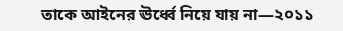তাকে আইনের ঊর্ধ্বে নিয়ে যায় না—২০১১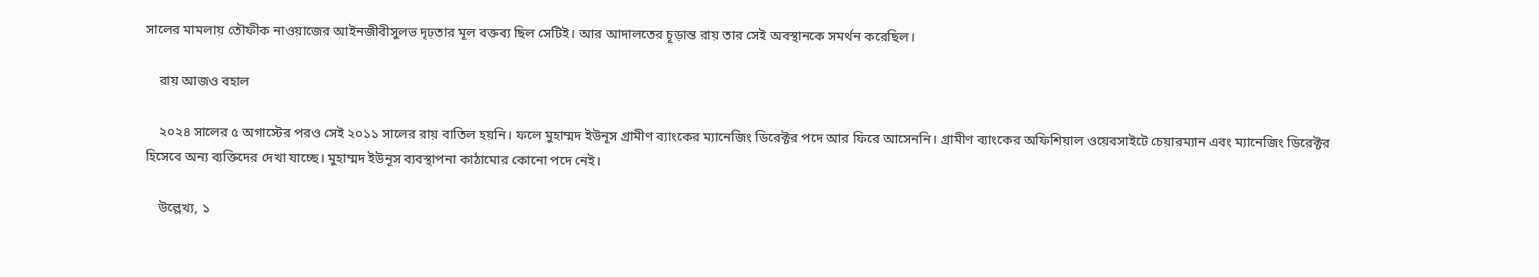সালের মামলায় তৌফীক নাওয়াজের আইনজীবীসুলভ দৃঢ়তার মূল বক্তব্য ছিল সেটিই। আর আদালতের চূড়ান্ত রায় তার সেই অবস্থানকে সমর্থন করেছিল।

    রায় আজও বহাল

    ২০২৪ সালের ৫ অগাস্টের পরও সেই ২০১১ সালের রায় বাতিল হয়নি। ফলে মুহাম্মদ ইউনূস গ্রামীণ ব্যাংকের ম্যানেজিং ডিরেক্টর পদে আর ফিরে আসেননি। গ্রামীণ ব্যাংকের অফিশিয়াল ওয়েবসাইটে চেয়ারম্যান এবং ম্যানেজিং ডিরেক্টর হিসেবে অন্য ব্যক্তিদের দেখা যাচ্ছে। মুহাম্মদ ইউনূস ব্যবস্থাপনা কাঠামোর কোনো পদে নেই।

    উল্লেখ্য, ১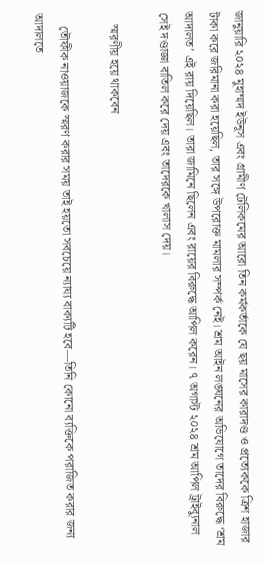জানুয়ারি ২০২৪ মুহাম্মদ ইউনূস এবং গ্রামীণ টেলিকমের আরো তিন কর্মকর্তাকে যে ছয় মাসের কারাদণ্ড ও প্রত্যেককে ত্রিশ হাজার টাকা করে জরিমানা করা হয়েছিল, তার সঙ্গে উপরোক্ত মামলার সম্পর্ক নেই। শ্রম আইন লঙ্ঘনের অভিযোগে তাদের বিরুদ্ধে ‘শ্রম আদালত’ এই রায় দিয়েছিল। তারা জামিনে ছিলেন এবং রায়ের বিরুদ্ধে আপিল করেন। ৭ অগাস্ট ২০২৪ শ্রম আপিল ট্রাইব্যুনাল সেই দণ্ডাজ্ঞা বাতিল করে দেয় এবং তাদেরকে খালাস দেয়।

    স্মরণীয় হয়ে থাকবেন

    তৌফীক নাওয়াজকে স্মরণ করার সময় তাই হয়তো সবচেয়ে ন্যায্য বাক্যটি হবে—তিনি কোনো ব্যক্তিকে পরাজিত করার জন্য আদালতে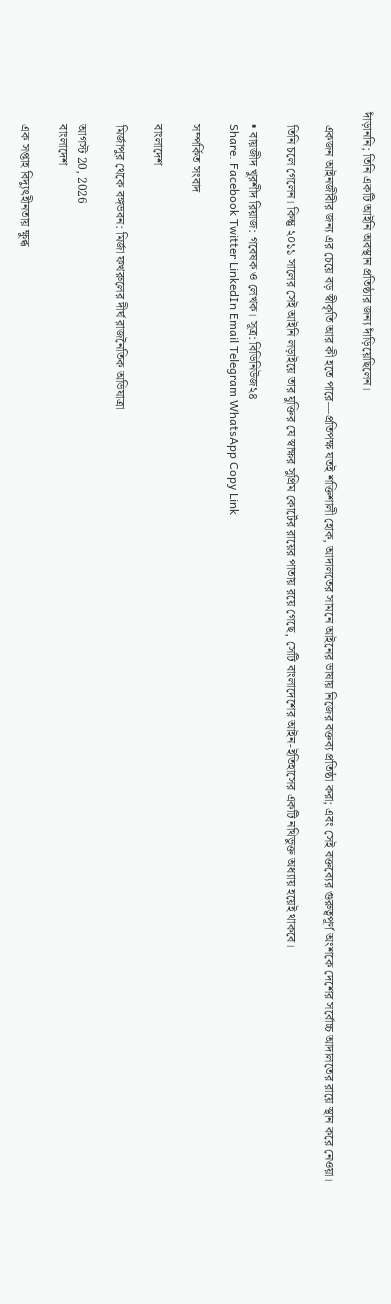দাঁড়াননি; তিনি একটি আইনি অবস্থান প্রতিষ্ঠার জন্য দাঁড়িয়েছিলেন।

    একজন আইনজীবীর জন্য এর চেয়ে বড় স্বীকৃতি আর কী হতে পারে—প্রতিপক্ষ যতই শক্তিশালী হোক, আদালতের সামনে আইনের ভাষায় নিজের বক্তব্য প্রতিষ্ঠা করা; এবং সেই বক্তব্যের গুরুত্বপূর্ণ অংশকে দেশের সর্বোচ্চ আদালতের রায়ে স্থান করে নেওয়া।

    তিনি চলে গেলেন। কিন্তু ২০১১ সালের সেই আইনি লড়াইয়ে তার যুক্তির যে স্বাক্ষর সুপ্রিম কোর্টের রায়ের পাতায় রয়ে গেছে, সেটি বাংলাদেশের আইন-ইতিহাসের একটি নথিভুক্ত অধ্যায় হয়েই থাকবে।

    • বায়জীদ খুরশীদ রিয়াজ: গবেষক ও লেখক। সূত্র: বিডিনিউজ২৪
    Share. Facebook Twitter LinkedIn Email Telegram WhatsApp Copy Link

    সম্পর্কিত সংবাদ

    বাংলাদেশ

    মির্জাপুর থেকে বঙ্গভবন: মির্জা ফখরুলের দীর্ঘ রাজনৈতিক অভিযাত্রা

    আগস্ট 20, 2026
    বাংলাদেশ

    এক সপ্তাহ বিদ্যুৎহীনতায় ক্ষুব্ধ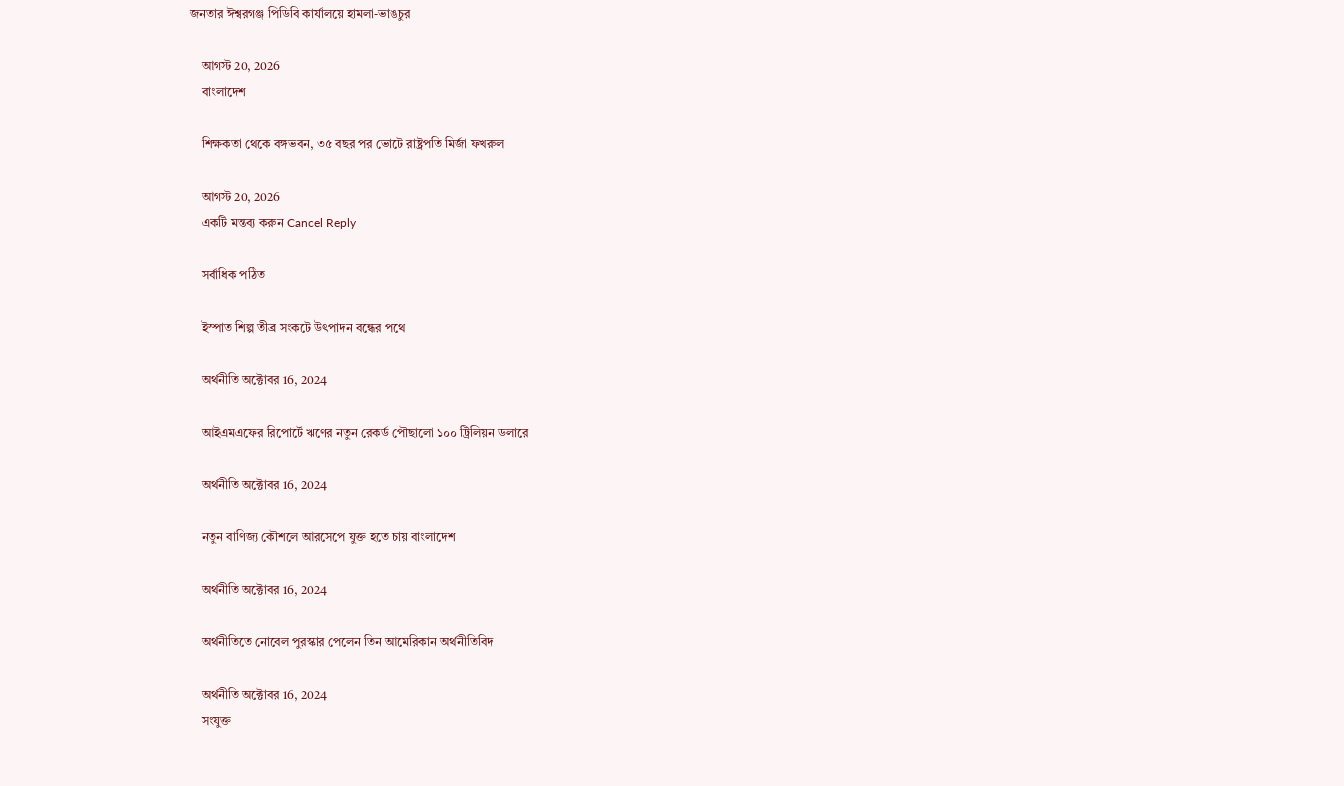জনতার ঈশ্বরগঞ্জ পিডিবি কার্যালয়ে হামলা-ভাঙচুর

    আগস্ট 20, 2026
    বাংলাদেশ

    শিক্ষকতা থেকে বঙ্গভবন, ৩৫ বছর পর ভোটে রাষ্ট্রপতি মির্জা ফখরুল

    আগস্ট 20, 2026
    একটি মন্তব্য করুন Cancel Reply

    সর্বাধিক পঠিত

    ইস্পাত শিল্প তীব্র সংকটে উৎপাদন বন্ধের পথে

    অর্থনীতি অক্টোবর 16, 2024

    আইএমএফের রিপোর্টে ঋণের নতুন রেকর্ড পৌছালো ১০০ ট্রিলিয়ন ডলারে

    অর্থনীতি অক্টোবর 16, 2024

    নতুন বাণিজ্য কৌশলে আরসেপে যুক্ত হতে চায় বাংলাদেশ

    অর্থনীতি অক্টোবর 16, 2024

    অর্থনীতিতে নোবেল পুরস্কার পেলেন তিন আমেরিকান অর্থনীতিবিদ

    অর্থনীতি অক্টোবর 16, 2024
    সংযুক্ত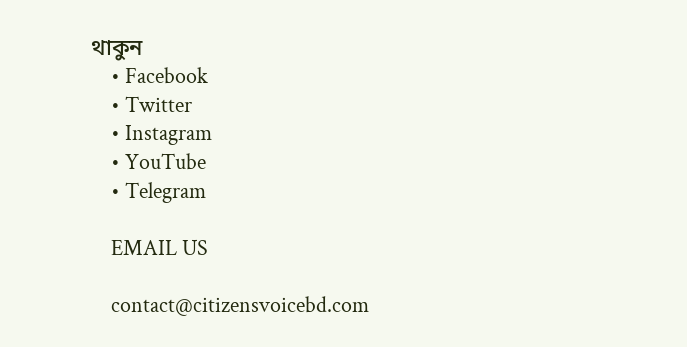থাকুন
    • Facebook
    • Twitter
    • Instagram
    • YouTube
    • Telegram

    EMAIL US

    contact@citizensvoicebd.com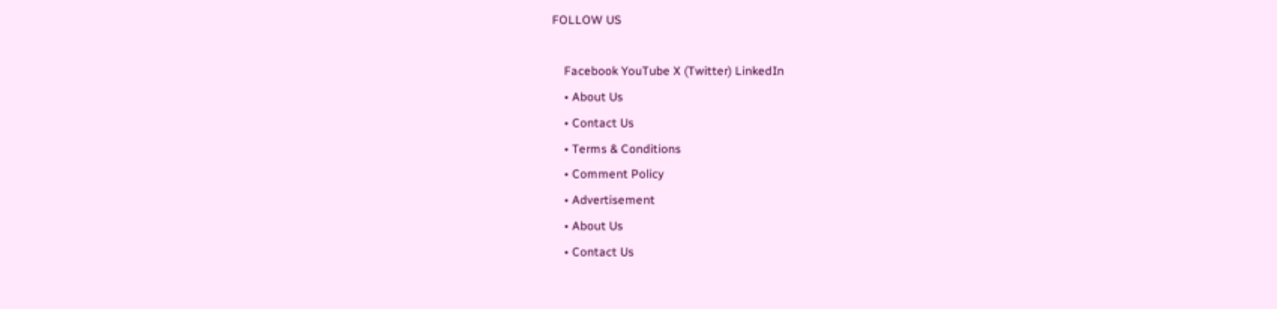FOLLOW US

    Facebook YouTube X (Twitter) LinkedIn
    • About Us
    • Contact Us
    • Terms & Conditions
    • Comment Policy
    • Advertisement
    • About Us
    • Contact Us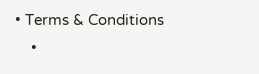• Terms & Conditions
    •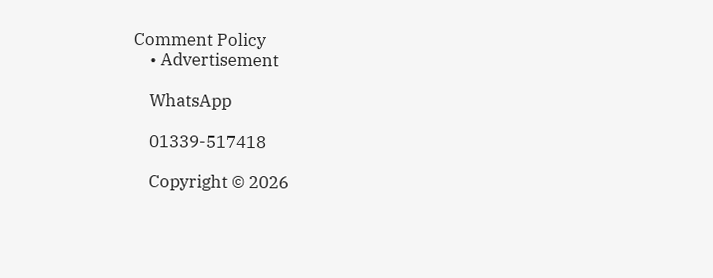Comment Policy
    • Advertisement

    WhatsApp

    01339-517418

    Copyright © 2026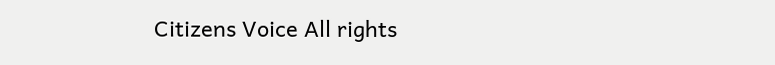Citizens Voice All rights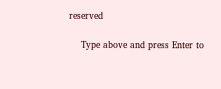reserved

    Type above and press Enter to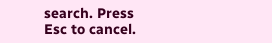search. Press Esc to cancel.